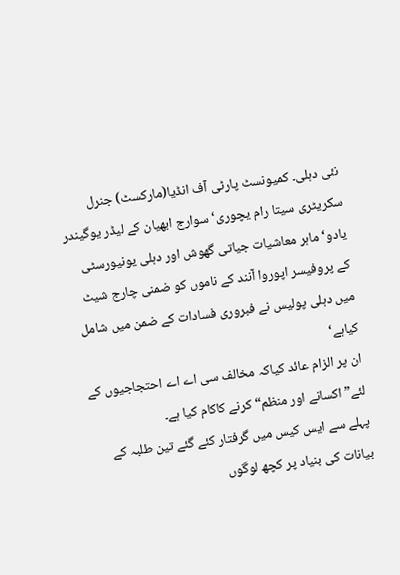نئی دہلی۔ کمیونسٹ پارٹی آف انڈیا(مارکسٹ) جنرل سکریٹری سیتا رام یچوری‘ سوارج ابھیان کے لیڈر یوگیندر یادو‘ ماہر معاشیات جیاتی گھوش اور دہلی یونیورسٹی کے پروفیسر اپوروا آنند کے ناموں کو ضمنی چارج شیٹ میں دہلی پولیس نے فبروری فسادات کے ضمن میں شامل کیاہے‘
ان پر الزام عائد کیاکہ مخالف سی اے اے احتجاجیوں کے لئے”اکسانے اور منظم“ کرنے کاکام کیا ہے۔
پہلے سے ایس کیس میں گرفتار کئے گئے تین طلبہ کے بیانات کی بنیاد پر کچھ لوگوں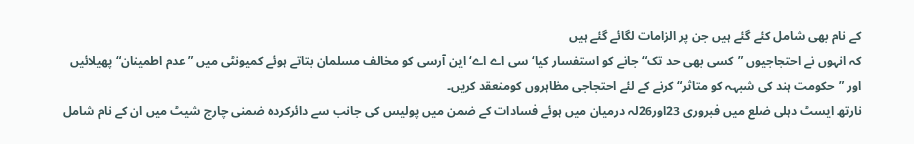کے نام بھی شامل کئے گئے ہیں جن پر الزامات لگائے گئے ہیں
کہ انہوں نے احتجاجیوں ”کسی بھی حد تک“ جانے کو استفسار کیا‘ سی اے اے‘ این آرسی کو مخالف مسلمان بتاتے ہوئے کمیونٹی میں ”عدم اطمینان“ پھیلائیں اور ”حکومت ہند کی شبہہ کو متاثر“ کرنے کے لئے احتجاجی مظاہروں کومنعقد کریں۔
نارتھ ایسٹ دہلی ضلع میں فبروری 23اور26لہ درمیان میں ہوئے فسادات کے ضمن میں پولیس کی جانب سے دائرکردہ ضمنی چارج شیٹ میں ان کے نام شامل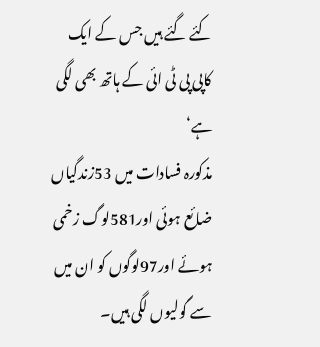کئے گئے ہیں جس کے ایک کاپی پی ٹی ائی کے ہاتھ بھی لگی ہے‘
مذکورہ فسادات میں 53زندگیاں ضائع ہوئی اور581لوگ زخمی ہوئے اور97لوگوں کو ان میں سے گولیوں لگی ہیں۔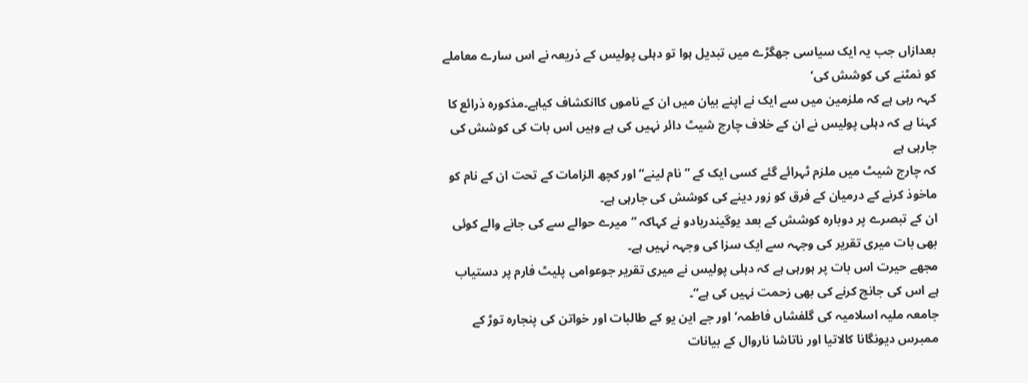بعدازاں جب یہ ایک سیاسی جھگڑے میں تبدیل ہوا تو دہلی پولیس کے ذریعہ نے اس سارے معاملے کو نمٹنے کی کوشش کی‘
کہہ رہی ہے کہ ملزمین میں سے ایک نے اپنے بیان میں ان کے ناموں کاانکشاف کیاہے۔مذکورہ ذرائع کا کہنا ہے کہ دہلی پولیس نے ان کے خلاف چارج شیٹ دائر نہیں کی ہے وہیں اس بات کی کوشش کی جارہی ہے
کہ چارج شیٹ میں ملزم ٹہرائے گئے کسی ایک کے ”نام لینے“ اور کچھ الزامات کے تحت ان کے نام کو ماخوذ کرنے کے درمیان کے فرق کو زور دینے کی کوشش کی جارہی ہے۔
ان کے تبصرے پر دوبارہ کوشش کے بعد یوگیندریادو نے کہاکہ ”میرے حوالے سے کی جانے والے کوئی بھی بات میری تقریر کی وجہہ سے ایک سزا کی وجہہ نہیں ہے۔
مجھے حیرت اس بات پر ہورہی ہے کہ دہلی پولیس نے میری تقریر جوعوامی پلیٹ فارم پر دستیاب ہے اس کی جانچ کرنے کی بھی زحمت نہیں کی ہے“۔
جامعہ ملیہ اسلامیہ کی گلفشاں فاطمہ‘ اور جے این یو کے طالبات اور خواتن کی پنجارہ توڑ کے ممبرس دیونگانا کالاتیا اور ناتاشا ناروال کے بیانات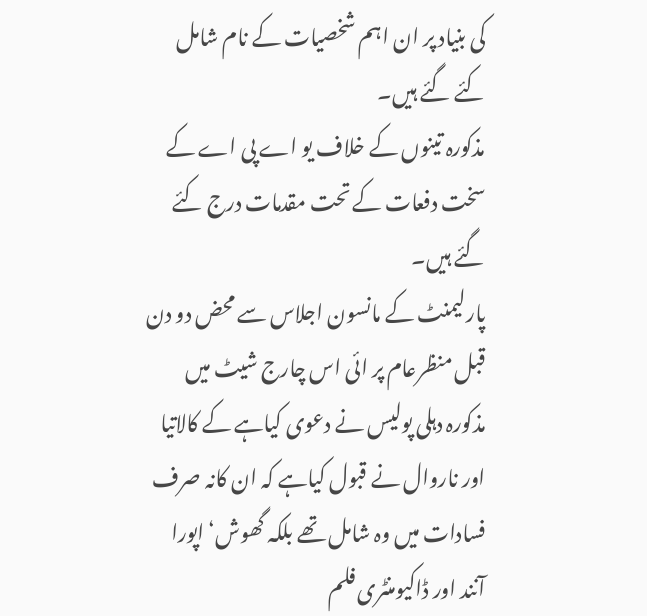کی بنیاد پر ان اہم شخصیات کے نام شامل کئے گئے ہیں۔
مذکورہ تینوں کے خلاف یو اے پی اے کے سخت دفعات کے تحت مقدمات درج کئے گئے ہیں۔
پارلیمنٹ کے مانسون اجلاس سے محض دو دن قبل منظرعام پر ائی اس چارج شیٹ میں مذکورہ دہلی پولیس نے دعوی کیاہے کے کالاتیا اور ناروال نے قبول کیاہے کہ ان کانہ صرف فسادات میں وہ شامل تھے بلکہ گھوش‘ اپورا آنند اور ڈاکیومنٹری فلم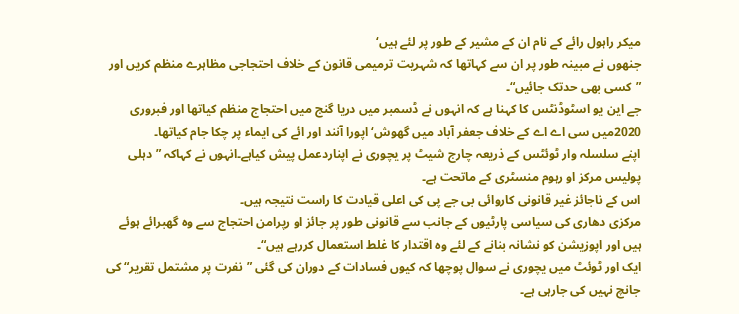میکر راہول رائے کے نام ان کے مشیر کے طور پر لئے ہیں‘
جنھوں نے مبینہ طور پر ان سے کہاتھا کہ شہریت ترمیمی قانون کے خلاف احتجاجی مظاہرے منظم کریں اور ”کسی بھی حدتک جائیں“۔
جے این یو اسٹوڈنٹس کا کہنا ہے کہ انہوں نے ڈسمبر میں دریا گنج میں احتجاج منظم کیاتھا اور فبروری 2020میں سی اے اے کے خلاف جعفر آباد میں گھوش‘ اپورا آنند اور ائے کی ایماء پر چکا جام کیاتھا۔
اپنے سلسلہ وار ٹوئٹس کے ذریعہ چارج شیٹ پر یچوری نے اپناردعمل پیش کیاہے۔انہوں نے کہاکہ ”دہلی پولیس مرکز او رہوم منسٹری کے ماتحت ہے۔
اس کے ناجائز غیر قانونی کاروائی بی جے پی کی اعلی قیادت کا راست نتیجہ ہیں۔
مرکزی دھاری کی سیاسی پارٹیوں کے جانب سے قانونی طور پر جائز او رپرامن احتجاج سے وہ گھبرائے ہوئے ہیں اور اپوزیشن کو نشانہ بنانے کے لئے وہ اقتدار کا غلط استعمال کررہے ہیں“۔
ایک اور ٹوئٹ میں یچوری نے سوال پوچھا کہ کیوں فسادات کے دوران کی گئی ”نفرت پر مشتمل تقریر“ کی جانچ نہیں کی جارہی ہے۔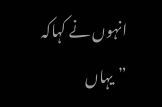انہوں نے کہاکہ ”یہاں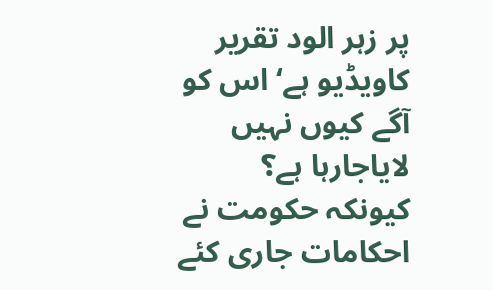پر زہر الود تقریر کاویڈیو ہے‘ اس کو آگے کیوں نہیں لایاجارہا ہے؟ کیونکہ حکومت نے احکامات جاری کئے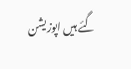گئے ہیں اپوزیشن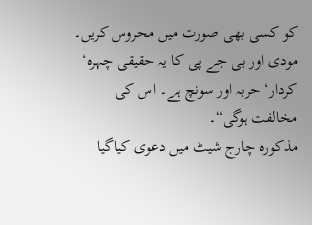کو کسی بھی صورت میں محروس کریں۔
مودی اور بی جے پی کا یہ حقیقی چہرہ‘ کردار‘ حربہ اور سونچ ہے۔ اس کی مخالفت ہوگی“۔
مذکورہ چارج شیٹ میں دعوی کیاگیا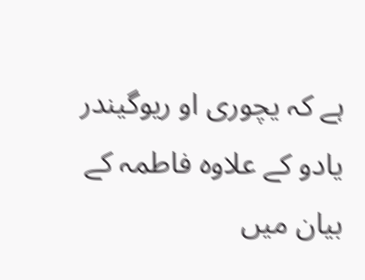ہے کہ یچوری او ریوگیندر یادو کے علاوہ فاطمہ کے بیان میں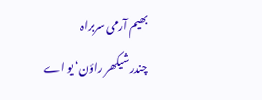بھیم آرمی سربراہ چندرشیکھر راؤن‘ یو اے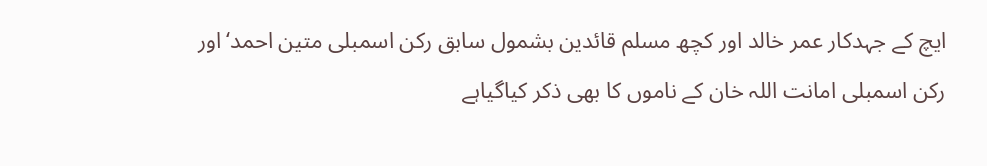ایچ کے جہدکار عمر خالد اور کچھ مسلم قائدین بشمول سابق رکن اسمبلی متین احمد‘اور رکن اسمبلی امانت اللہ خان کے ناموں کا بھی ذکر کیاگیاہے